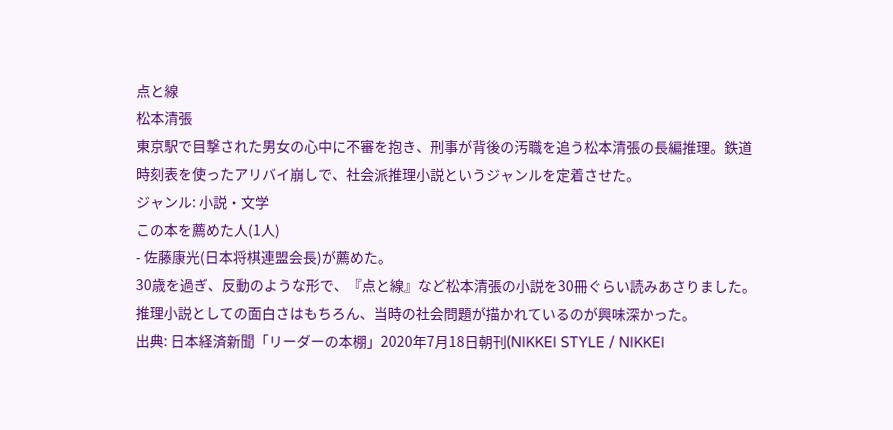点と線
松本清張
東京駅で目撃された男女の心中に不審を抱き、刑事が背後の汚職を追う松本清張の長編推理。鉄道時刻表を使ったアリバイ崩しで、社会派推理小説というジャンルを定着させた。
ジャンル: 小説・文学
この本を薦めた人(1人)
- 佐藤康光(日本将棋連盟会長)が薦めた。
30歳を過ぎ、反動のような形で、『点と線』など松本清張の小説を30冊ぐらい読みあさりました。推理小説としての面白さはもちろん、当時の社会問題が描かれているのが興味深かった。
出典: 日本経済新聞「リーダーの本棚」2020年7月18日朝刊(NIKKEI STYLE / NIKKEI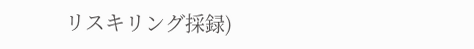リスキリング採録)